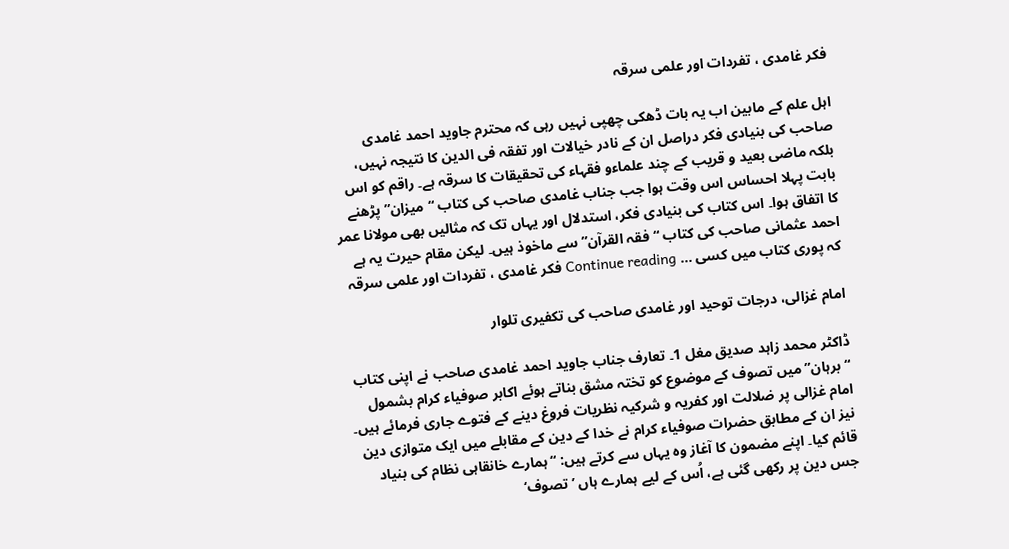فکر غامدی ، تفردات اور علمی سرقہ

اہل علم کے مابین اب یہ بات ڈھکی چھپی نہیں رہی کہ محترم جاوید احمد غامدی صاحب کی بنیادی فکر دراصل ان کے نادر خیالات اور تفقہ فی الدین کا نتیجہ نہیں، بلکہ ماضی بعید و قریب کے چند علماءو فقہاء کی تحقیقات کا سرقہ ہے۔ راقم کو اس بابت پہلا احساس اس وقت ہوا جب جناب غامدی صاحب کی کتاب “میزان” پڑھنے کا اتفاق ہوا۔ اس کتاب کی بنیادی فکر، استدلال اور یہاں تک کہ مثالیں بھی مولانا عمر احمد عثمانی صاحب کی کتاب “فقہ القرآن” سے ماخوذ ہیں۔ لیکن مقام حیرت یہ ہے کہ پوری کتاب میں کسی … Continue reading فکر غامدی ، تفردات اور علمی سرقہ

امام غزالی، درجات توحید اور غامدی صاحب کی تکفیری تلوار

ڈاکٹر محمد زاہد صدیق مغل 1۔ تعارف جناب جاوید احمد غامدی صاحب نے اپنی کتاب “برہان” میں تصوف کے موضوع کو تختہ مشق بناتے ہوئے اکابر صوفیاء کرام بشمول امام غزالی پر ضلالت اور کفریہ و شرکیہ نظریات فروغ دینے کے فتوے جاری فرمائے ہیں۔ نیز ان کے مطابق حضرات صوفیاء کرام نے خدا کے دین کے مقابلے میں ایک متوازی دین قائم کیا۔ اپنے مضمون کا آغاز وہ یہاں سے کرتے ہیں: “ہمارے خانقاہی نظام کی بنیاد جس دین پر رکھی گئی ہے، اُس کے لیے ہمارے ہاں ’تصوف‘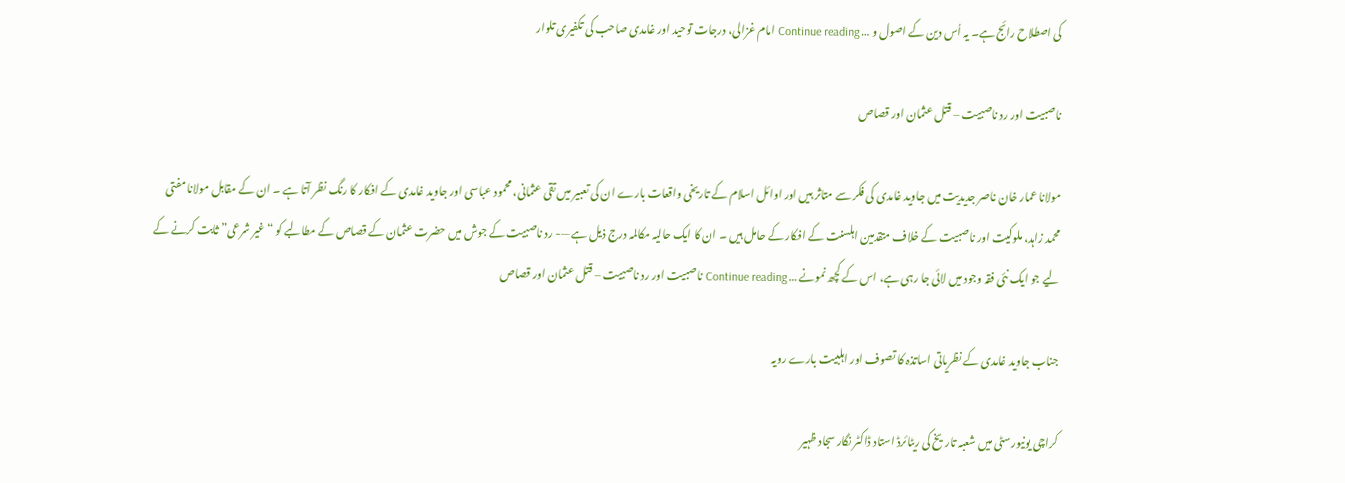کی اصطلاح رائج ہے۔ یہ اُس دین کے اصول و … Continue reading امام غزالی، درجات توحید اور غامدی صاحب کی تکفیری تلوار

ناصبیت اور رد ناصبیت – قتل عثمان اور قصاص

مولانا عمار خان ناصر جدیدیت میں جاوید غامدی کی فکر سے متاثر ہیں اور اوائل اسلام کے تاریخی واقعات بارے ان کی تعبیر میں تقی عثمانی، محمود عباسی اور جاوید غامدی کے افکار کا رنگ نظر آتا ہے ۔ ان کے مقابل مولانا مفتی محمد زاہد، ملوکیت اور ناصبیت کے خلاف متقدمین اہلسنت کے افکار کے حامل ہیں ۔ ان کا ایک حالیہ مکالمہ درج ذیل ہے —- رد ناصبیت کے جوش میں حضرت عثمان کے قصاص کے مطالبے کو “غیر شرعی” ثابت کرنے کے لیے جو ایک نئی فقہ وجود میں لائی جا رہی ہے، اس کے کچھ نمونے … Continue reading ناصبیت اور رد ناصبیت – قتل عثمان اور قصاص

جناب جاوید غامدی کے نظریاتی اساتذہ کا تصوف اور اہلبیت بارے رویہ

کراچی یونیورسٹی میں شعبہ تاریخ کی ریٹائرڈ استاد ڈاکٹر نگار سجاد ظہیر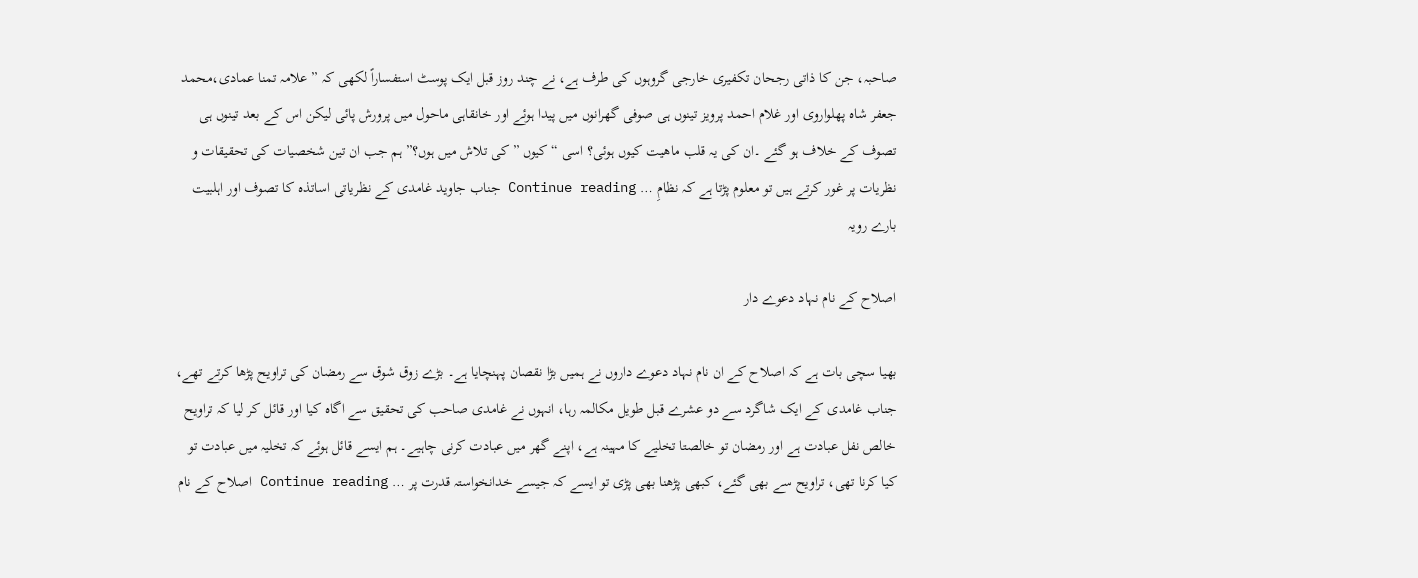صاحبہ، جن کا ذاتی رجحان تکفیری خارجی گروہوں کی طرف ہے، نے چند روز قبل ایک پوسٹ استفساراً لکھی کہ ” علامہ تمنا عمادی،محمد جعفر شاہ پھلواروی اور غلام احمد پرویز تینوں ہی صوفی گھرانوں میں پیدا ہوئے اور خانقاہی ماحول میں پرورش پائی لیکن اس کے بعد تینوں ہی تصوف کے خلاف ہو گئے ۔ان کی یہ قلب ماھیت کیوں ہوئی؟ اسی “کیوں ” کی تلاش میں ہوں؟” ہم جب ان تین شخصیات کی تحقیقات و نظریات پر غور کرتے ہیں تو معلوم پڑتا ہے کہ نظامِ … Continue reading جناب جاوید غامدی کے نظریاتی اساتذہ کا تصوف اور اہلبیت بارے رویہ

اصلاح کے نام نہاد دعوے دار

بھیا سچی بات ہے کہ اصلاح کے ان نام نہاد دعوے داروں نے ہمیں بڑا نقصان پہنچایا ہے۔ بڑے زوق شوق سے رمضان کی تراویح پڑھا کرتے تھے، جناب غامدی کے ایک شاگرد سے دو عشرے قبل طویل مکالمہ رہا، انہوں نے غامدی صاحب کی تحقیق سے اگاہ کیا اور قائل کر لیا کہ تراویح خالص نفل عبادت ہے اور رمضان تو خالصتا تخلیے کا مہینہ ہے، اپنے گھر میں عبادت کرنی چاہیے۔ ہم ایسے قائل ہوئے کہ تخلیہ میں عبادت تو کیا کرنا تھی، تراویح سے بھی گئے، کبھی پڑھنا بھی پڑی تو ایسے کہ جیسے خدانخواستہ قدرت پر … Continue reading اصلاح کے نام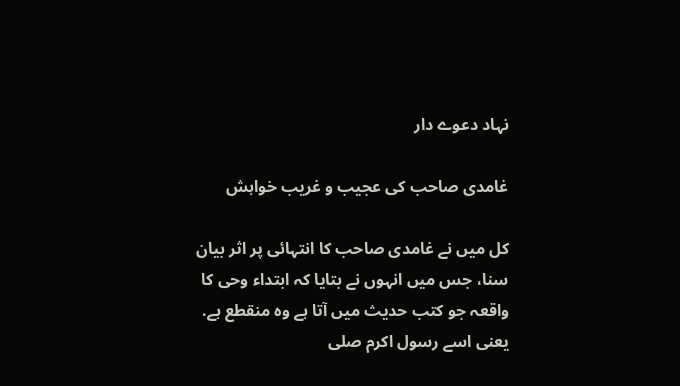نہاد دعوے دار

غامدی صاحب کی عجیب و غریب خواہش

کل میں نے غامدی صاحب کا انتہائی پر اثر بیان سنا، جس میں انہوں نے بتایا کہ ابتداء وحی کا واقعہ جو کتب حدیث میں آتا ہے وہ منقطع ہے. یعنی اسے رسول اکرم صلی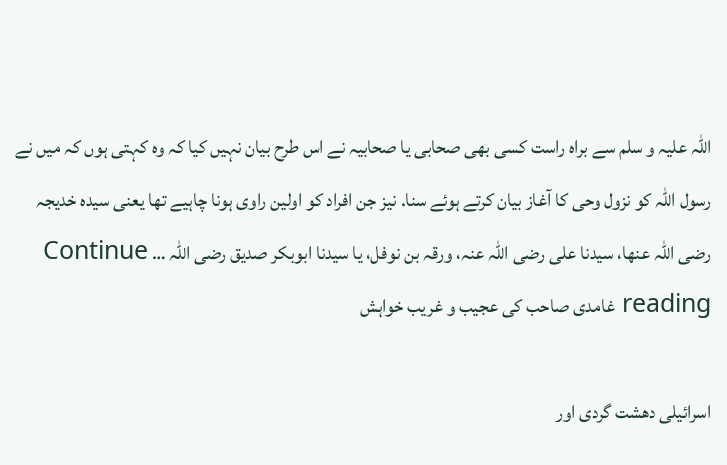اللہ علیہ و سلم سے براہ راست کسی بھی صحابی یا صحابیہ نے اس طرح بیان نہیں کیا کہ وہ کہتی ہوں کہ میں نے رسول اللہ کو نزول وحی کا آغاز بیان کرتے ہوئے سنا. نیز جن افراد کو اولین راوی ہونا چاہیے تھا یعنی سیدہ خدیجہ رضی اللہ عنھا، سیدنا علی رضی اللہ عنہ، ورقہ بن نوفل، یا سیدنا ابوبکر صدیق رضی اللہ … Continue reading غامدی صاحب کی عجیب و غریب خواہش

اسرائیلی دھشت گردی اور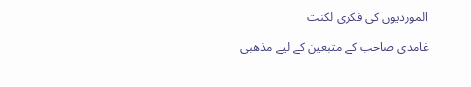الموردیوں کی فکری لکنت

غامدی صاحب کے متبعین کے لیے مذھبی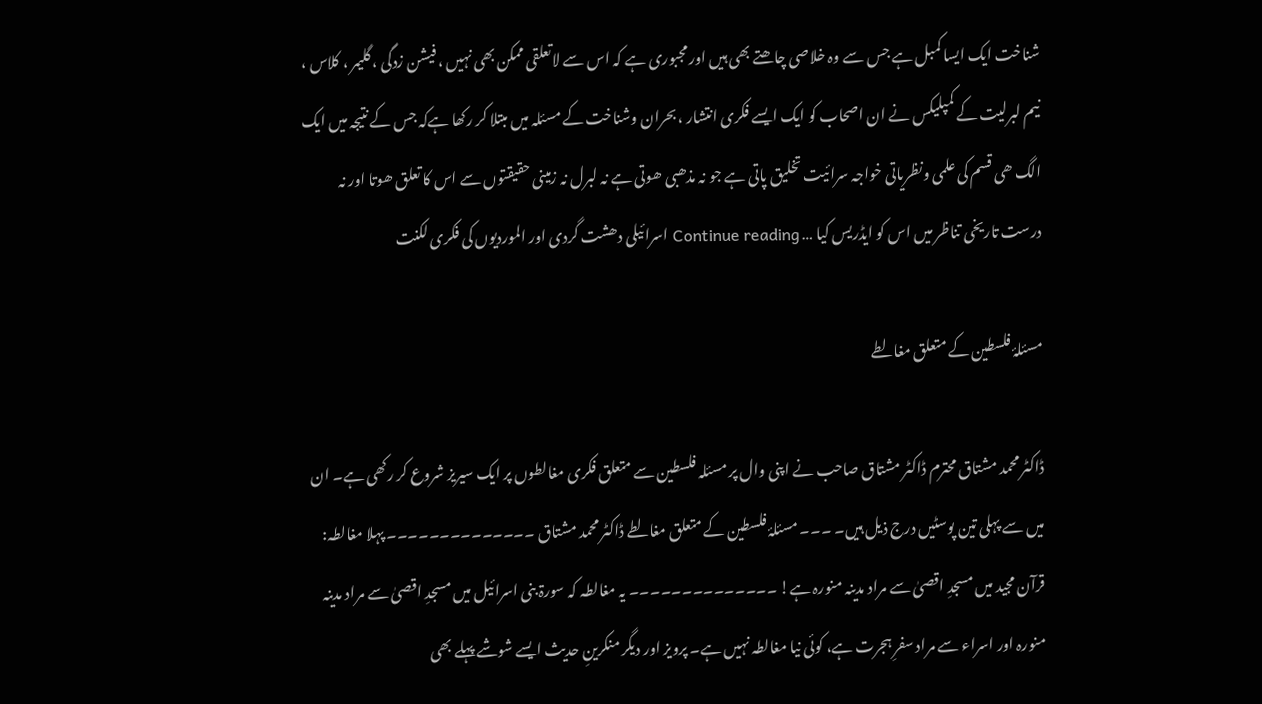شناخت ایک ایسا کمبل ہے جس سے وہ خلاصی چاھتے بھی ہیں اور مجبوری ہے کہ اس سے لاتعلقی ممکن بھی نہیں ، فیشن زدگی ، گلیمر ، کلاس ، نیم لبرلیت کے کمپلیکس نے ان اصحاب کو ایک ایسے فکری انتشار ، بحران وشناخت کے مسئلہ میں مبتلا کر رکھا ہےکہ جس کے نتیجہ میں ایک الگ ھی قسم کی علمی ونظریاتی خواجہ سرائیت تخلیق پاتی ہے جو نہ مذھبی ھوتی ہے نہ لبرل نہ زمینی حقیقتوں سے اس کا تعلق ھوتا اور نہ درست تاریخی تناظر میں اس کو ایڈریس کیا … Continue reading اسرائیلی دھشت گردی اور الموردیوں کی فکری لکنت

مسئلۂ فلسطین کے متعلق مغالطے

ڈاکٹر محمد مشتاق محترم ڈاکٹر مشتاق صاحب نے اپنی وال پر مسئلہ فلسطین سے متعلق فکری مغالطوں پر ایک سیریز شروع کر رکھی ہے۔ ان میں سے پہلی تین پوسٹیں درج ذیل ہیں۔ ۔۔۔ مسئلۂ فلسطین کے متعلق مغالطے ڈاکٹر محمد مشتاق ۔۔۔۔۔۔۔۔۔۔۔۔۔۔ پہلا مغالطہ: قرآن مجید میں مسجدِ اقصیٰ سے مراد مدینہ منورہ ہے! ۔۔۔۔۔۔۔۔۔۔۔۔۔۔ یہ مغالطہ کہ سورۃ بنی اسرائیل میں مسجدِ اقصیٰ سے مراد مدینہ منورہ اور اسراء سے مراد سفرِ ہجرت ہے، کوئی نیا مغالطہ نہیں ہے۔ پرویز اور دیگر منکرینِ حدیث ایسے شوشے پہلے بھی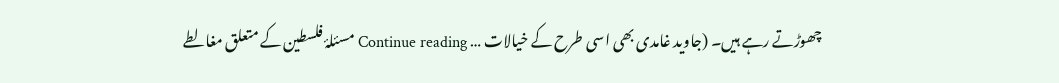چھوڑتے رہے ہیں۔ (جاوید غامدی بھی اسی طرح کے خیالات … Continue reading مسئلۂ فلسطین کے متعلق مغالطے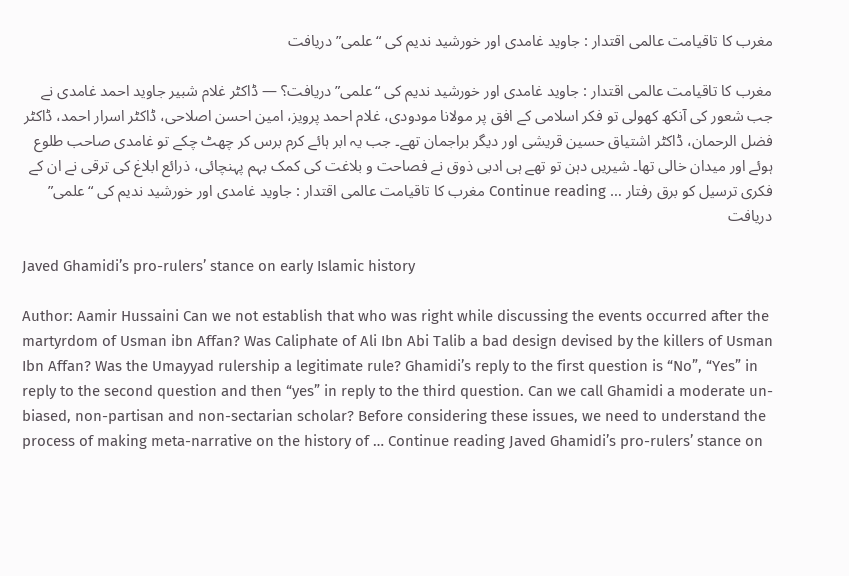مغرب کا تاقیامت عالمی اقتدار : جاوید غامدی اور خورشید ندیم کی “علمی” دریافت

مغرب کا تاقیامت عالمی اقتدار : جاوید غامدی اور خورشید ندیم کی “علمی” دریافت؟ — ڈاکٹر غلام شبیر جاوید احمد غامدی نے جب شعور کی آنکھ کھولی تو فکر اسلامی کے افق پر مولانا مودودی، غلام احمد پرویز، امین احسن اصلاحی، ڈاکٹر اسرار احمد، ڈاکٹر فضل الرحمان، ڈاکٹر اشتیاق حسین قریشی اور دیگر براجمان تھے۔ جب یہ ابر ہائے کرم برس کر چھٹ چکے تو غامدی صاحب طلوع ہوئے اور میدان خالی تھا۔ شیریں دہن تو تھے ہی ادبی ذوق نے فصاحت و بلاغت کی کمک بہم پہنچائی، ذرائع ابلاغ کی ترقی نے ان کے فکری ترسیل کو برق رفتار … Continue reading مغرب کا تاقیامت عالمی اقتدار : جاوید غامدی اور خورشید ندیم کی “علمی” دریافت

Javed Ghamidi’s pro-rulers’ stance on early Islamic history

Author: Aamir Hussaini Can we not establish that who was right while discussing the events occurred after the martyrdom of Usman ibn Affan? Was Caliphate of Ali Ibn Abi Talib a bad design devised by the killers of Usman Ibn Affan? Was the Umayyad rulership a legitimate rule? Ghamidi’s reply to the first question is “No”, “Yes” in reply to the second question and then “yes” in reply to the third question. Can we call Ghamidi a moderate un-biased, non-partisan and non-sectarian scholar? Before considering these issues, we need to understand the process of making meta-narrative on the history of … Continue reading Javed Ghamidi’s pro-rulers’ stance on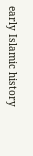early Islamic history